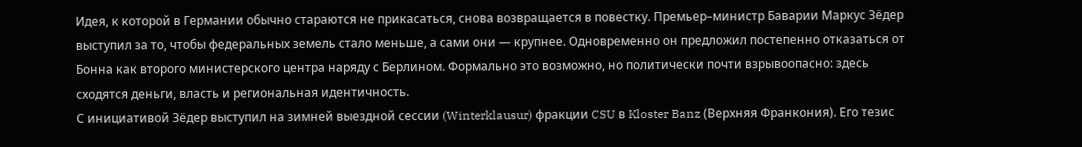Идея, к которой в Германии обычно стараются не прикасаться, снова возвращается в повестку. Премьер–министр Баварии Маркус Зёдер выступил за то, чтобы федеральных земель стало меньше, а сами они — крупнее. Одновременно он предложил постепенно отказаться от Бонна как второго министерского центра наряду с Берлином. Формально это возможно, но политически почти взрывоопасно: здесь сходятся деньги, власть и региональная идентичность.
С инициативой Зёдер выступил на зимней выездной сессии (Winterklausur) фракции CSU в Kloster Banz (Верхняя Франкония). Его тезис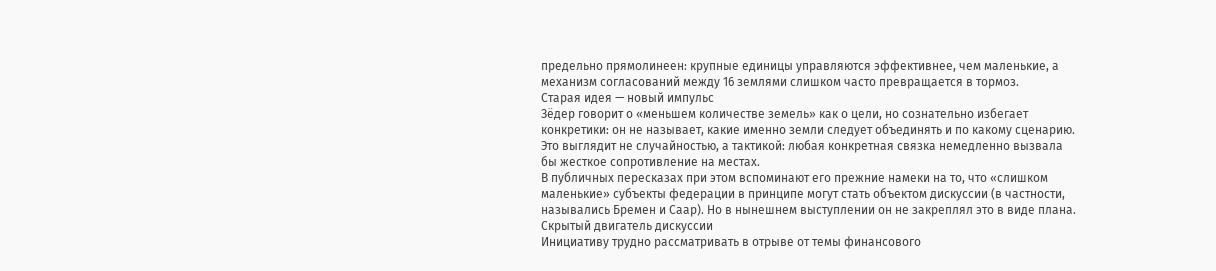предельно прямолинеен: крупные единицы управляются эффективнее, чем маленькие, а механизм согласований между 16 землями слишком часто превращается в тормоз.
Старая идея — новый импульс
Зёдер говорит о «меньшем количестве земель» как о цели, но сознательно избегает конкретики: он не называет, какие именно земли следует объединять и по какому сценарию. Это выглядит не случайностью, а тактикой: любая конкретная связка немедленно вызвала бы жесткое сопротивление на местах.
В публичных пересказах при этом вспоминают его прежние намеки на то, что «слишком маленькие» субъекты федерации в принципе могут стать объектом дискуссии (в частности, назывались Бремен и Саар). Но в нынешнем выступлении он не закреплял это в виде плана.
Скрытый двигатель дискуссии
Инициативу трудно рассматривать в отрыве от темы финансового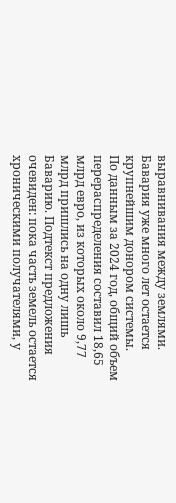выравнивания между землями. Бавария уже много лет остается крупнейшим донором системы.
По данным за 2024 год, общий объем перераспределения составил 18,65 млрд евро, из которых около 9,77 млрд пришлись на одну лишь Баварию. Подтекст предложения очевиден: пока часть земель остается хроническими получателями, у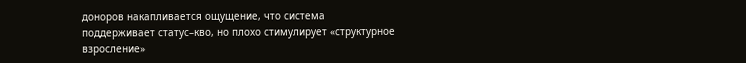доноров накапливается ощущение, что система поддерживает статус–кво, но плохо стимулирует «структурное взросление»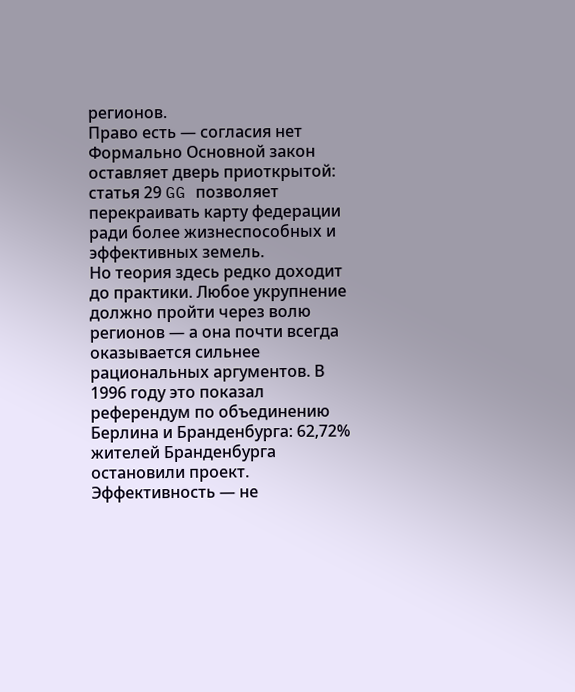регионов.
Право есть — согласия нет
Формально Основной закон оставляет дверь приоткрытой: статья 29 GG позволяет перекраивать карту федерации ради более жизнеспособных и эффективных земель.
Но теория здесь редко доходит до практики. Любое укрупнение должно пройти через волю регионов — а она почти всегда оказывается сильнее рациональных аргументов. В 1996 году это показал референдум по объединению Берлина и Бранденбурга: 62,72% жителей Бранденбурга остановили проект.
Эффективность — не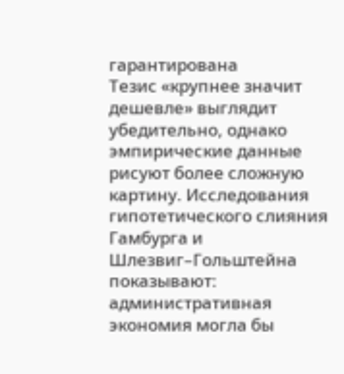гарантирована
Тезис «крупнее значит дешевле» выглядит убедительно, однако эмпирические данные рисуют более сложную картину. Исследования гипотетического слияния Гамбурга и Шлезвиг–Гольштейна показывают: административная экономия могла бы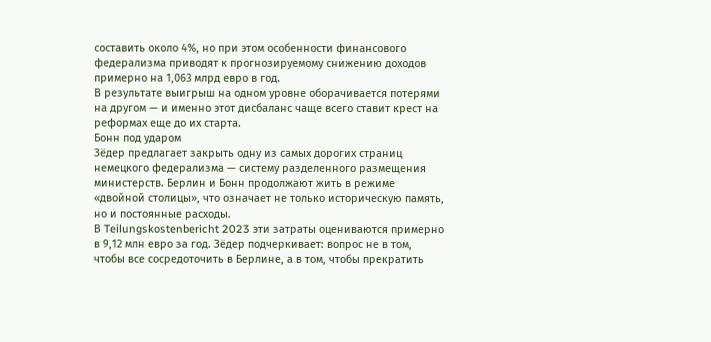составить около 4%, но при этом особенности финансового федерализма приводят к прогнозируемому снижению доходов примерно на 1,063 млрд евро в год.
В результате выигрыш на одном уровне оборачивается потерями на другом — и именно этот дисбаланс чаще всего ставит крест на реформах еще до их старта.
Бонн под ударом
Зёдер предлагает закрыть одну из самых дорогих страниц немецкого федерализма — систему разделенного размещения министерств. Берлин и Бонн продолжают жить в режиме «двойной столицы», что означает не только историческую память, но и постоянные расходы.
В Teilungskostenbericht 2023 эти затраты оцениваются примерно в 9,12 млн евро за год. Зёдер подчеркивает: вопрос не в том, чтобы все сосредоточить в Берлине, а в том, чтобы прекратить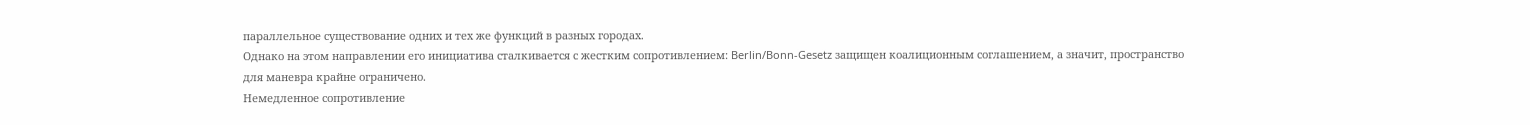параллельное существование одних и тех же функций в разных городах.
Однако на этом направлении его инициатива сталкивается с жестким сопротивлением: Berlin/Bonn-Gesetz защищен коалиционным соглашением, а значит, пространство для маневра крайне ограничено.
Немедленное сопротивление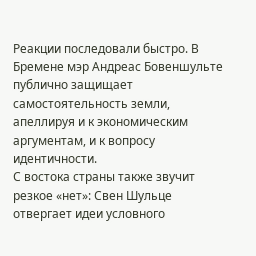Реакции последовали быстро. В Бремене мэр Андреас Бовеншульте публично защищает самостоятельность земли, апеллируя и к экономическим аргументам, и к вопросу идентичности.
С востока страны также звучит резкое «нет»: Свен Шульце отвергает идеи условного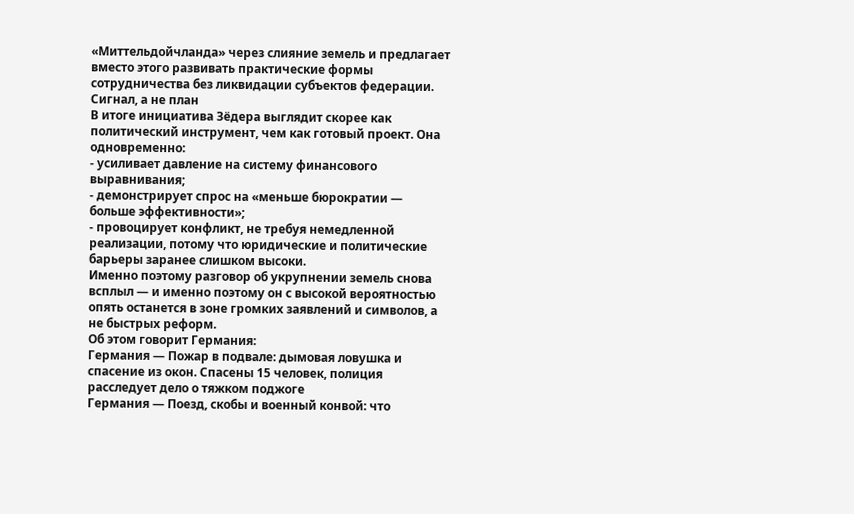«Миттельдойчланда» через слияние земель и предлагает вместо этого развивать практические формы сотрудничества без ликвидации субъектов федерации.
Сигнал, а не план
В итоге инициатива Зёдера выглядит скорее как политический инструмент, чем как готовый проект. Она одновременно:
- усиливает давление на систему финансового выравнивания;
- демонстрирует спрос на «меньше бюрократии — больше эффективности»;
- провоцирует конфликт, не требуя немедленной реализации, потому что юридические и политические барьеры заранее слишком высоки.
Именно поэтому разговор об укрупнении земель снова всплыл — и именно поэтому он с высокой вероятностью опять останется в зоне громких заявлений и символов, а не быстрых реформ.
Об этом говорит Германия:
Германия — Пожар в подвале: дымовая ловушка и спасение из окон. Спасены 15 человек, полиция расследует дело о тяжком поджоге
Германия — Поезд, скобы и военный конвой: что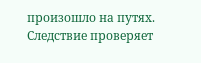произошло на путях. Следствие проверяет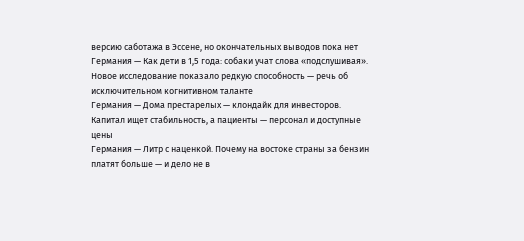версию саботажа в Эссене, но окончательных выводов пока нет
Германия — Как дети в 1,5 года: собаки учат слова «подслушивая». Новое исследование показало редкую способность — речь об исключительном когнитивном таланте
Германия — Дома престарелых — клондайк для инвесторов. Капитал ищет стабильность, а пациенты — персонал и доступные цены
Германия — Литр с наценкой. Почему на востоке страны за бензин платят больше — и дело не в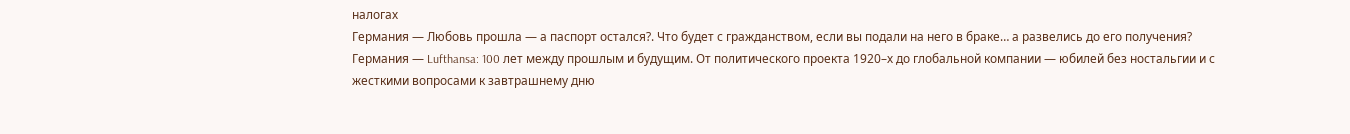налогах
Германия — Любовь прошла — а паспорт остался?. Что будет с гражданством, если вы подали на него в браке… а развелись до его получения?
Германия — Lufthansa: 100 лет между прошлым и будущим. От политического проекта 1920–х до глобальной компании — юбилей без ностальгии и с жесткими вопросами к завтрашнему дню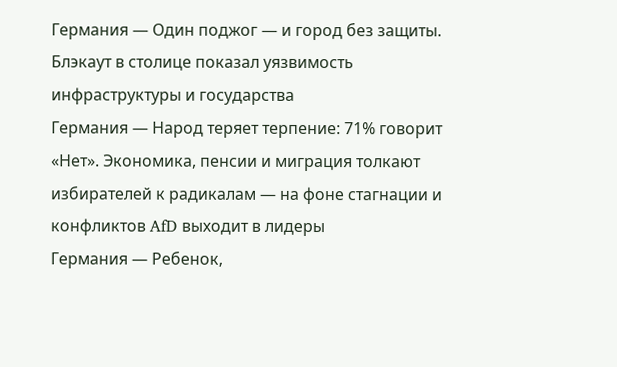Германия — Один поджог — и город без защиты. Блэкаут в столице показал уязвимость инфраструктуры и государства
Германия — Народ теряет терпение: 71% говорит «Нет». Экономика, пенсии и миграция толкают избирателей к радикалам — на фоне стагнации и конфликтов AfD выходит в лидеры
Германия — Ребенок,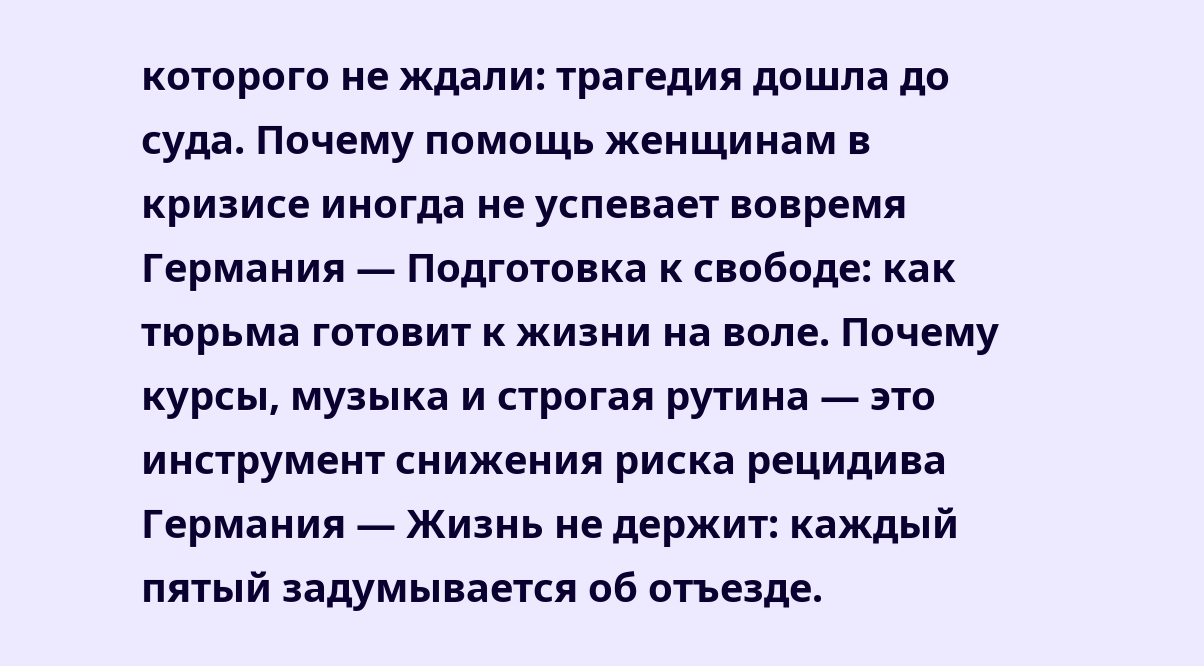которого не ждали: трагедия дошла до суда. Почему помощь женщинам в кризисе иногда не успевает вовремя
Германия — Подготовка к свободе: как тюрьма готовит к жизни на воле. Почему курсы, музыка и строгая рутина — это инструмент снижения риска рецидива
Германия — Жизнь не держит: каждый пятый задумывается об отъезде.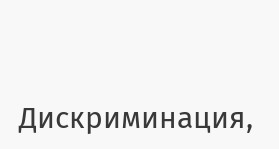Дискриминация,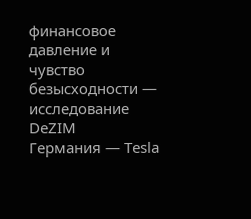финансовое давление и чувство безысходности — исследование DeZIM
Германия — Tesla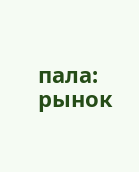пала: рынок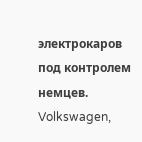электрокаров под контролем немцев. Volkswagen,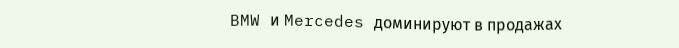BMW и Mercedes доминируют в продажах